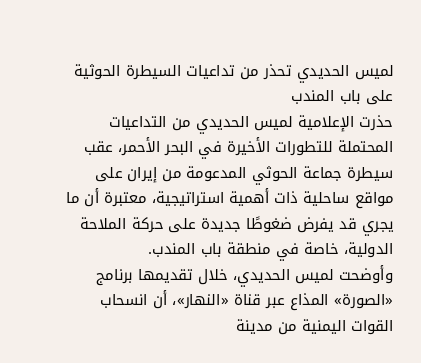لميس الحديدي تحذر من تداعيات السيطرة الحوثية على باب المندب
حذرت الإعلامية لميس الحديدي من التداعيات المحتملة للتطورات الأخيرة في البحر الأحمر، عقب سيطرة جماعة الحوثي المدعومة من إيران على مواقع ساحلية ذات أهمية استراتيجية، معتبرة أن ما يجري قد يفرض ضغوطًا جديدة على حركة الملاحة الدولية، خاصة في منطقة باب المندب.
وأوضحت لميس الحديدي، خلال تقديمها برنامج «الصورة» المذاع عبر قناة «النهار»، أن انسحاب القوات اليمنية من مدينة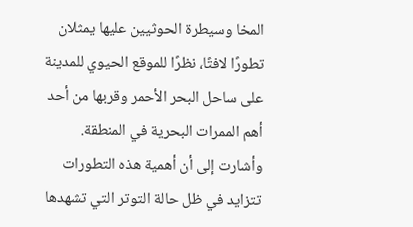المخا وسيطرة الحوثيين عليها يمثلان تطورًا لافتًا، نظرًا للموقع الحيوي للمدينة على ساحل البحر الأحمر وقربها من أحد أهم الممرات البحرية في المنطقة.
وأشارت إلى أن أهمية هذه التطورات تتزايد في ظل حالة التوتر التي تشهدها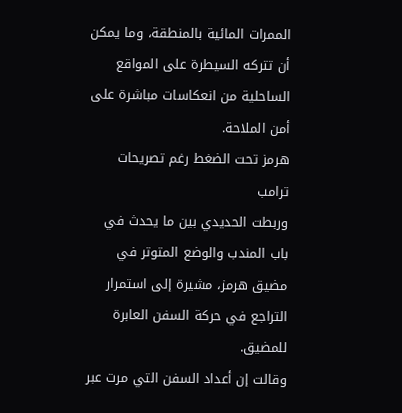الممرات المائية بالمنطقة، وما يمكن أن تتركه السيطرة على المواقع الساحلية من انعكاسات مباشرة على أمن الملاحة.
هرمز تحت الضغط رغم تصريحات ترامب
وربطت الحديدي بين ما يحدث في باب المندب والوضع المتوتر في مضيق هرمز، مشيرة إلى استمرار التراجع في حركة السفن العابرة للمضيق.
وقالت إن أعداد السفن التي مرت عبر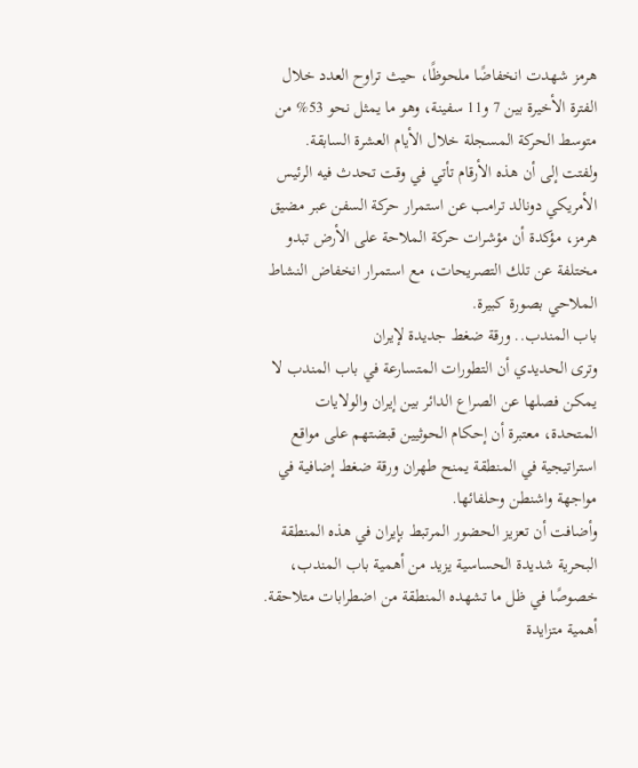هرمز شهدت انخفاضًا ملحوظًا، حيث تراوح العدد خلال الفترة الأخيرة بين 7 و11 سفينة، وهو ما يمثل نحو 53% من متوسط الحركة المسجلة خلال الأيام العشرة السابقة.
ولفتت إلى أن هذه الأرقام تأتي في وقت تحدث فيه الرئيس الأمريكي دونالد ترامب عن استمرار حركة السفن عبر مضيق هرمز، مؤكدة أن مؤشرات حركة الملاحة على الأرض تبدو مختلفة عن تلك التصريحات، مع استمرار انخفاض النشاط الملاحي بصورة كبيرة.
باب المندب.. ورقة ضغط جديدة لإيران
وترى الحديدي أن التطورات المتسارعة في باب المندب لا يمكن فصلها عن الصراع الدائر بين إيران والولايات المتحدة، معتبرة أن إحكام الحوثيين قبضتهم على مواقع استراتيجية في المنطقة يمنح طهران ورقة ضغط إضافية في مواجهة واشنطن وحلفائها.
وأضافت أن تعزيز الحضور المرتبط بإيران في هذه المنطقة البحرية شديدة الحساسية يزيد من أهمية باب المندب، خصوصًا في ظل ما تشهده المنطقة من اضطرابات متلاحقة.
أهمية متزايدة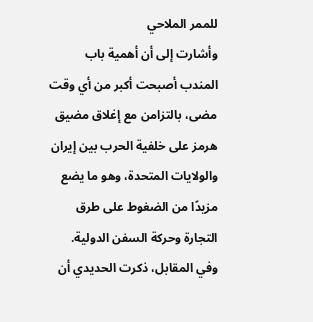للممر الملاحي
وأشارت إلى أن أهمية باب المندب أصبحت أكبر من أي وقت مضى، بالتزامن مع إغلاق مضيق هرمز على خلفية الحرب بين إيران والولايات المتحدة، وهو ما يضع مزيدًا من الضغوط على طرق التجارة وحركة السفن الدولية.
وفي المقابل، ذكرت الحديدي أن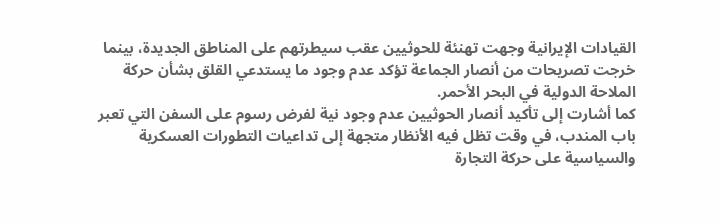القيادات الإيرانية وجهت تهنئة للحوثيين عقب سيطرتهم على المناطق الجديدة، بينما خرجت تصريحات من أنصار الجماعة تؤكد عدم وجود ما يستدعي القلق بشأن حركة الملاحة الدولية في البحر الأحمر.
كما أشارت إلى تأكيد أنصار الحوثيين عدم وجود نية لفرض رسوم على السفن التي تعبر باب المندب، في وقت تظل فيه الأنظار متجهة إلى تداعيات التطورات العسكرية والسياسية على حركة التجارة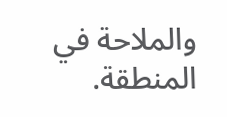والملاحة في المنطقة.